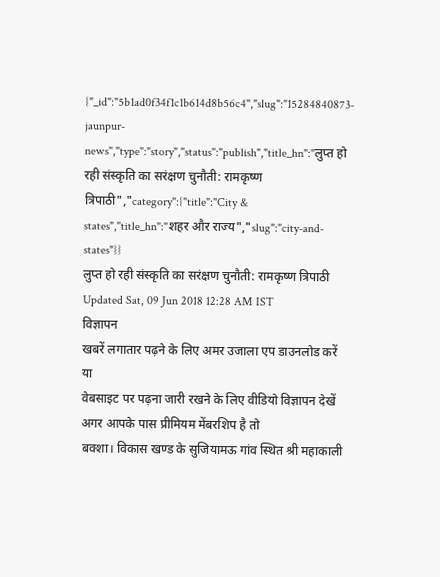{"_id":"5b1ad0f34f1c1b614d8b56c4","slug":"15284840873-jaunpur-news","type":"story","status":"publish","title_hn":"लुप्त हो रही संस्कृति का सरंक्षण चुनौती: रामकृष्ण त्रिपाठी","category":{"title":"City & states","title_hn":"शहर और राज्य","slug":"city-and-states"}}
लुप्त हो रही संस्कृति का सरंक्षण चुनौती: रामकृष्ण त्रिपाठी
Updated Sat, 09 Jun 2018 12:28 AM IST
विज्ञापन
खबरें लगातार पढ़ने के लिए अमर उजाला एप डाउनलोड करें
या
वेबसाइट पर पढ़ना जारी रखने के लिए वीडियो विज्ञापन देखें
अगर आपके पास प्रीमियम मेंबरशिप है तो
बक्शा। विकास खण्ड के सुजियामऊ गांव स्थित श्री महाकाली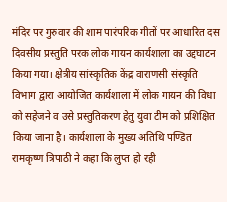मंदिर पर गुरुवार की शाम पारंपरिक गीतों पर आधारित दस दिवसीय प्रस्तुति परक लोक गायन कार्यशाला का उद्दघाटन किया गया। क्षेत्रीय सांस्कृतिक केंद्र वाराणसी संस्कृति विभाग द्वारा आयोजित कार्यशाला में लोक गायन की विधा को सहेजने व उसे प्रस्तुतिकरण हेतु युवा टीम को प्रशिक्षित किया जाना है। कार्यशाला के मुख्य अतिथि पण्डित रामकृष्ण त्रिपाठी ने कहा कि लुप्त हो रही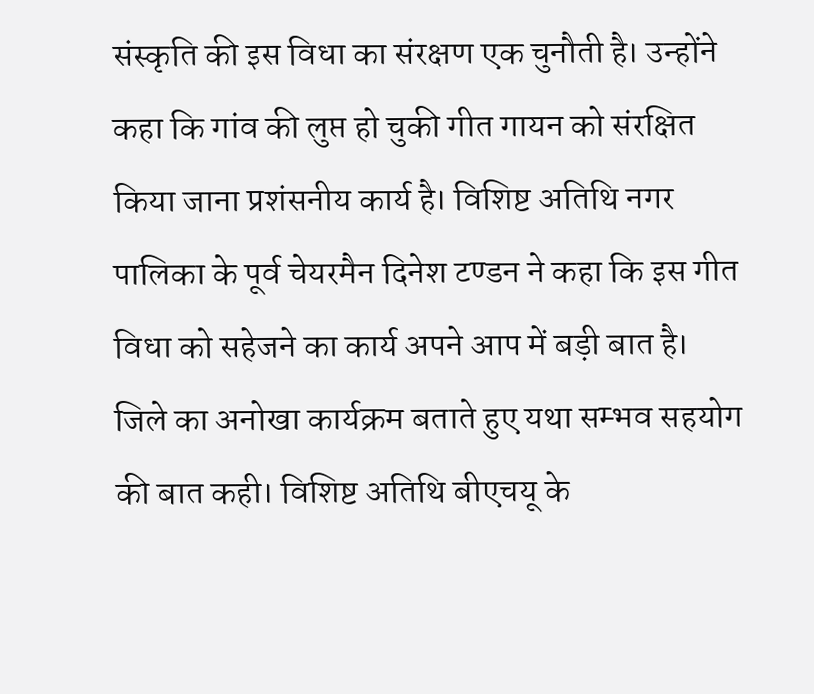संस्कृति की इस विधा का संरक्षण एक चुनौती है। उन्होंने कहा कि गांव की लुप्त हो चुकी गीत गायन को संरक्षित किया जाना प्रशंसनीय कार्य है। विशिष्ट अतिथि नगर पालिका के पूर्व चेयरमैन दिनेश टण्डन ने कहा कि इस गीत विधा को सहेजने का कार्य अपने आप में बड़ी बात है। जिले का अनोखा कार्यक्रम बताते हुए यथा सम्भव सहयोग की बात कही। विशिष्ट अतिथि बीएचयू के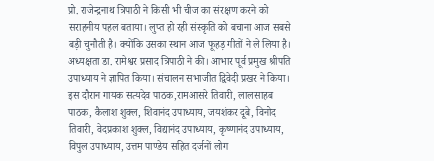प्रो. राजेन्द्रनाथ त्रिपाठी ने किसी भी चीज का संरक्षण करने को सराहनीय पहल बताया। लुप्त हो रही संस्कृति को बचाना आज सबसे बड़ी चुनौती है। क्योंकि उसका स्थान आज फूहड़ गीतों ने ले लिया है। अध्यक्षता डा. रामेश्वर प्रसाद त्रिपाठी ने की। आभार पूर्व प्रमुख श्रीपति उपाध्याय ने ज्ञापित किया। संचालन सभाजीत द्विवेदी प्रखर ने किया। इस दौरान गायक सत्यदेव पाठक,रामआसरे तिवारी, लालसाहब पाठक, कैलाश शुक्ल, शिवानंद उपाध्याय, जयशंकर दूबे, विनोद तिवारी, वेदप्रकाश शुक्ल, विद्यानंद उपाध्याय, कृष्णानंद उपाध्याय, विपुल उपाध्याय, उत्तम पाण्डेय सहित दर्जनों लोग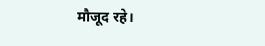मौजूद रहे।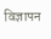विज्ञापन